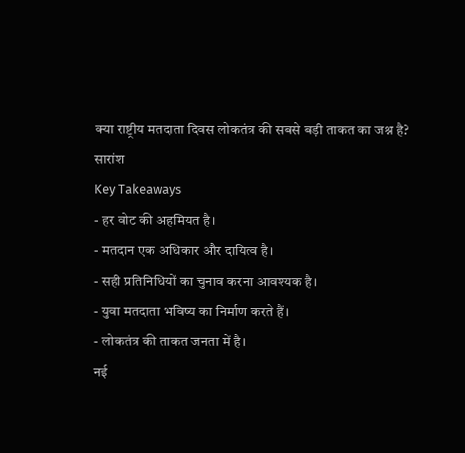क्या राष्ट्रीय मतदाता दिवस लोकतंत्र की सबसे बड़ी ताकत का जश्न है?
सारांश
Key Takeaways
- हर वोट की अहमियत है।
- मतदान एक अधिकार और दायित्व है।
- सही प्रतिनिधियों का चुनाव करना आवश्यक है।
- युवा मतदाता भविष्य का निर्माण करते हैं।
- लोकतंत्र की ताकत जनता में है।
नई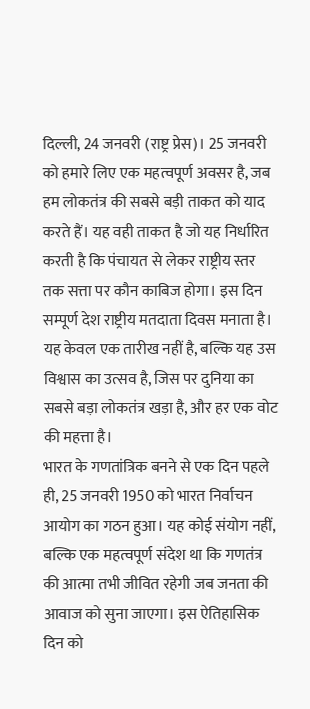दिल्ली, 24 जनवरी (राष्ट्र प्रेस)। 25 जनवरी को हमारे लिए एक महत्वपूर्ण अवसर है, जब हम लोकतंत्र की सबसे बड़ी ताकत को याद करते हैं। यह वही ताकत है जो यह निर्धारित करती है कि पंचायत से लेकर राष्ट्रीय स्तर तक सत्ता पर कौन काबिज होगा। इस दिन सम्पूर्ण देश राष्ट्रीय मतदाता दिवस मनाता है। यह केवल एक तारीख नहीं है, बल्कि यह उस विश्वास का उत्सव है, जिस पर दुनिया का सबसे बड़ा लोकतंत्र खड़ा है, और हर एक वोट की महत्ता है।
भारत के गणतांत्रिक बनने से एक दिन पहले ही, 25 जनवरी 1950 को भारत निर्वाचन आयोग का गठन हुआ। यह कोई संयोग नहीं, बल्कि एक महत्वपूर्ण संदेश था कि गणतंत्र की आत्मा तभी जीवित रहेगी जब जनता की आवाज को सुना जाएगा। इस ऐतिहासिक दिन को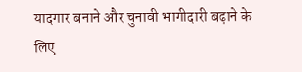यादगार बनाने और चुनावी भागीदारी बढ़ाने के लिए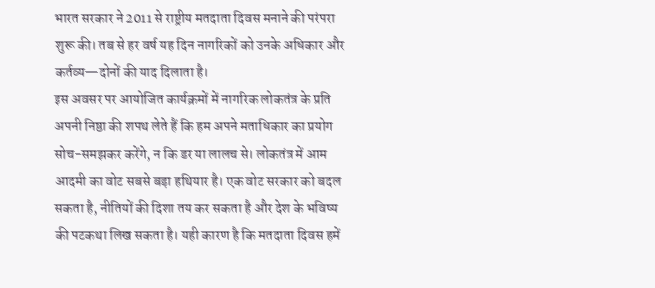भारत सरकार ने 2011 से राष्ट्रीय मतदाता दिवस मनाने की परंपरा शुरू की। तब से हर वर्ष यह दिन नागरिकों को उनके अधिकार और कर्तव्य—दोनों की याद दिलाता है।
इस अवसर पर आयोजित कार्यक्रमों में नागरिक लोकतंत्र के प्रति अपनी निष्ठा की शपथ लेते हैं कि हम अपने मताधिकार का प्रयोग सोच-समझकर करेंगे, न कि डर या लालच से। लोकतंत्र में आम आदमी का वोट सबसे बड़ा हथियार है। एक वोट सरकार को बदल सकता है, नीतियों की दिशा तय कर सकता है और देश के भविष्य की पटकथा लिख सकता है। यही कारण है कि मतदाता दिवस हमें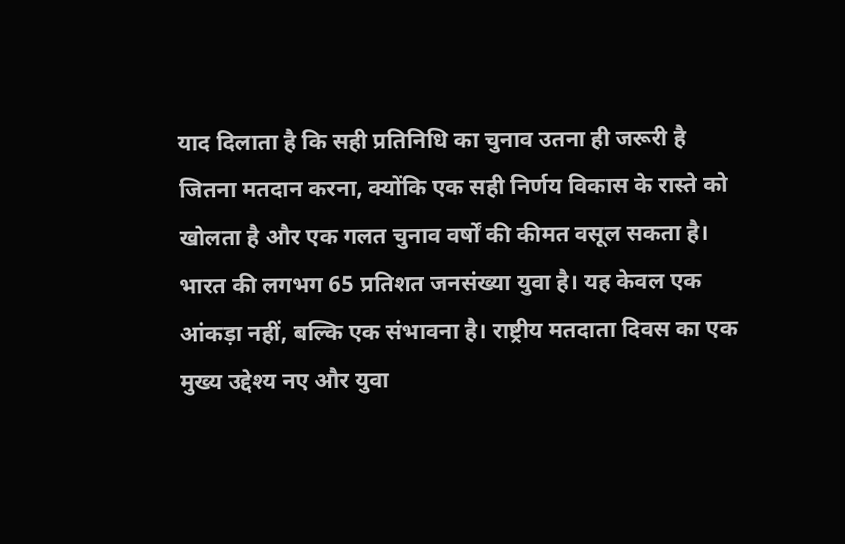याद दिलाता है कि सही प्रतिनिधि का चुनाव उतना ही जरूरी है जितना मतदान करना, क्योंकि एक सही निर्णय विकास के रास्ते को खोलता है और एक गलत चुनाव वर्षों की कीमत वसूल सकता है।
भारत की लगभग 65 प्रतिशत जनसंख्या युवा है। यह केवल एक आंकड़ा नहीं, बल्कि एक संभावना है। राष्ट्रीय मतदाता दिवस का एक मुख्य उद्देश्य नए और युवा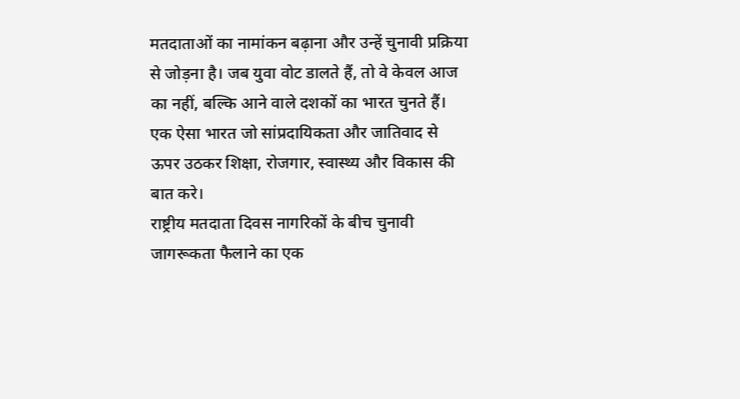मतदाताओं का नामांकन बढ़ाना और उन्हें चुनावी प्रक्रिया से जोड़ना है। जब युवा वोट डालते हैं, तो वे केवल आज का नहीं, बल्कि आने वाले दशकों का भारत चुनते हैं। एक ऐसा भारत जो सांप्रदायिकता और जातिवाद से ऊपर उठकर शिक्षा, रोजगार, स्वास्थ्य और विकास की बात करे।
राष्ट्रीय मतदाता दिवस नागरिकों के बीच चुनावी जागरूकता फैलाने का एक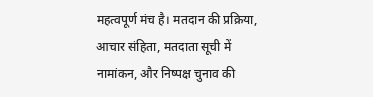महत्वपूर्ण मंच है। मतदान की प्रक्रिया, आचार संहिता, मतदाता सूची में नामांकन, और निष्पक्ष चुनाव की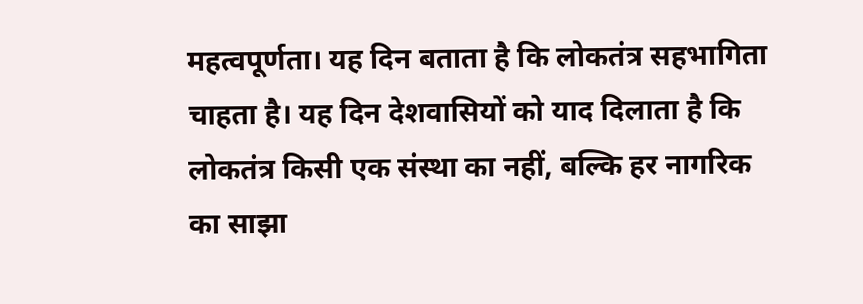महत्वपूर्णता। यह दिन बताता है कि लोकतंत्र सहभागिता चाहता है। यह दिन देशवासियों को याद दिलाता है कि लोकतंत्र किसी एक संस्था का नहीं, बल्कि हर नागरिक का साझा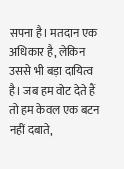सपना है। मतदान एक अधिकार है, लेकिन उससे भी बड़ा दायित्व है। जब हम वोट देते हैं तो हम केवल एक बटन नहीं दबाते,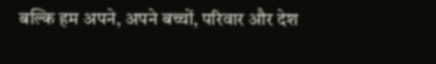बल्कि हम अपने, अपने बच्चों, परिवार और देश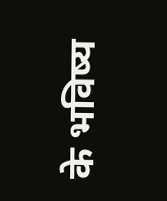के भविष्य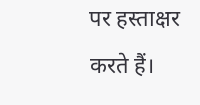पर हस्ताक्षर करते हैं।